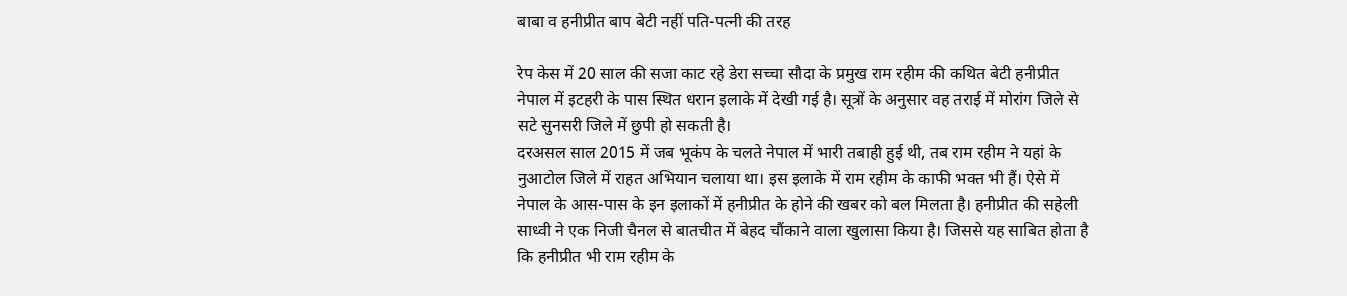बाबा व हनीप्रीत बाप बेटी नहीं पति-पत्नी की तरह

रेप केस में 20 साल की सजा काट रहे डेरा सच्चा सौदा के प्रमुख राम रहीम की कथित बेटी हनीप्रीत नेपाल में इटहरी के पास स्थित धरान इलाके में देखी गई है। सूत्रों के अनुसार वह तराई में मोरांग जिले से सटे सुनसरी जिले में छुपी हो सकती है।
दरअसल साल 2015 में जब भूकंप के चलते नेपाल में भारी तबाही हुई थी, तब राम रहीम ने यहां के नुआटोल जिले में राहत अभियान चलाया था। इस इलाके में राम रहीम के काफी भक्त भी हैं। ऐसे में नेपाल के आस-पास के इन इलाकों में हनीप्रीत के होने की खबर को बल मिलता है। हनीप्रीत की सहेली साध्वी ने एक निजी चैनल से बातचीत में बेहद चौंकाने वाला खुलासा किया है। जिससे यह साबित होता है कि हनीप्रीत भी राम रहीम के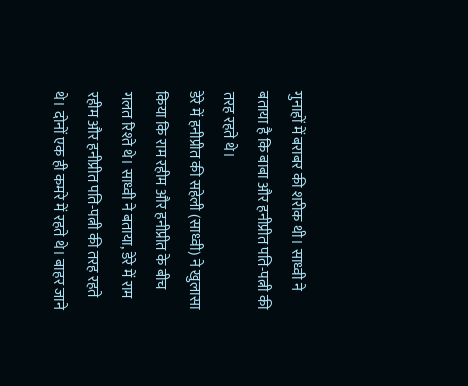गुनाहों में बराबर की शरीक थी। साध्वी ने बताया है कि बाबा और हनीप्रीत पति-पत्नी की तरह रहते थे।
डेरे में हनीप्रीत की सहेली (साध्वी) ने खुलासा किया कि राम रहीम और हनीप्रीत के बीच गलत रिश्ते थे। साध्वी ने बताया, डेरे में राम रहीम और हनीप्रीत पति-पत्नी की तरह रहते थे। दोनों एक ही कमरे में रहते थे। बाहर जाने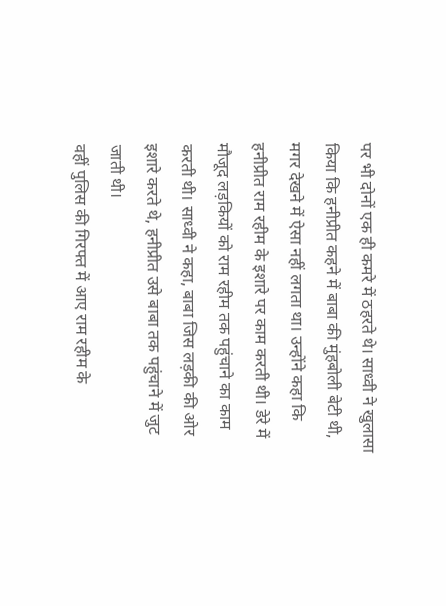पर भी दोनों एक ही कमरे में ठहरते थे। साध्वी ने खुलासा किया कि हनीप्रीत कहने में बाबा की मुंहबोली बेटी थी, मगर देखने में ऐसा नहीं लगता था। उन्होंने कहा कि हनीप्रीत राम रहीम के इशारे पर काम करती थी। डेरे में मौजूद लड़कियों को राम रहीम तक पहुंचाने का काम करती थी। साध्वी ने कहा, बाबा जिस लड़की की ओर इशारे करते थे, हनीप्रीत उसे बाबा तक पहुंचाने में जुट जाती थी।
वहीं पुलिस की गिरफ्त में आए राम रहीम के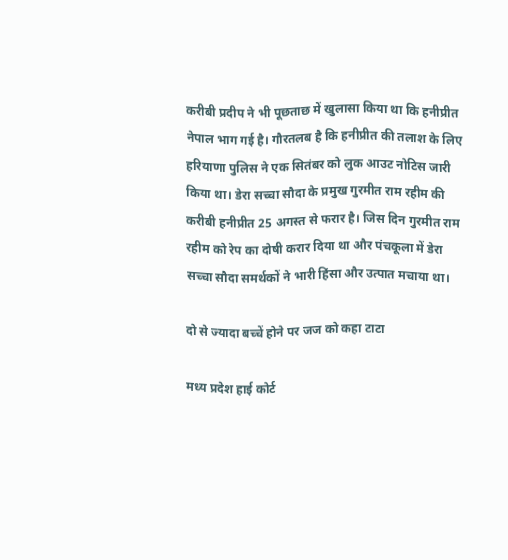करीबी प्रदीप ने भी पूछताछ में खुलासा किया था कि हनीप्रीत नेपाल भाग गई है। गौरतलब है कि हनीप्रीत की तलाश के लिए हरियाणा पुलिस ने एक सितंबर को लुक आउट नोटिस जारी किया था। डेरा सच्चा सौदा के प्रमुख गुरमीत राम रहीम की करीबी हनीप्रीत 25 अगस्त से फरार है। जिस दिन गुरमीत राम रहीम को रेप का दोषी करार दिया था और पंचकूला में डेरा सच्चा सौदा समर्थकों ने भारी हिंसा और उत्पात मचाया था।

दो से ज्यादा बच्चें होने पर जज को कहा टाटा

मध्य प्रदेश हाई कोर्ट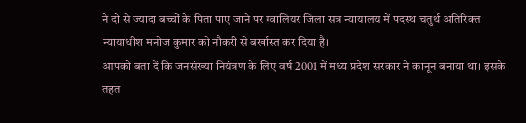ने दो से ज्यादा बच्चों के पिता पाए जाने पर ग्वालियर जिला सत्र न्यायालय में पदस्थ चतुर्थ अतिरिक्त न्यायाधीश मनोज कुमार को नौकरी से बर्खास्त कर दिया है।
आपको बता दें कि जनसंख्या नियंत्रण के लिए वर्ष 2001 में मध्य प्रदेश सरकार ने कानून बनाया था। इसके तहत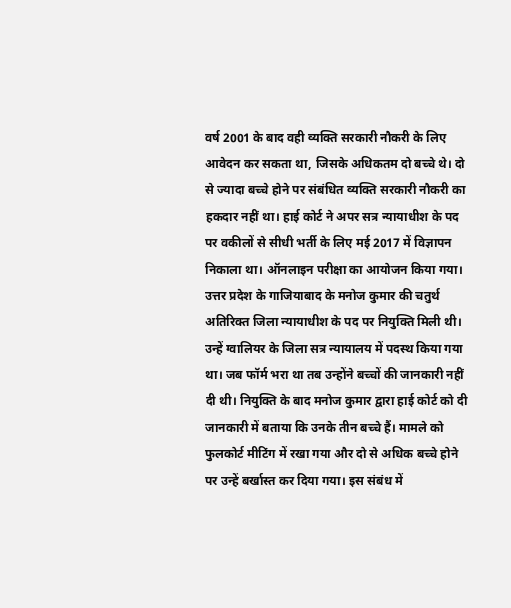वर्ष 2001 के बाद वही व्यक्ति सरकारी नौकरी के लिए आवेदन कर सकता था, जिसके अधिकतम दो बच्चे थे। दो से ज्यादा बच्चे होने पर संबंधित व्यक्ति सरकारी नौकरी का हकदार नहीं था। हाई कोर्ट ने अपर सत्र न्यायाधीश के पद पर वकीलों से सीधी भर्ती के लिए मई 2017 में विज्ञापन निकाला था। ऑनलाइन परीक्षा का आयोजन किया गया।
उत्तर प्रदेश के गाजियाबाद के मनोज कुमार की चतुर्थ अतिरिक्त जिला न्यायाधीश के पद पर नियुक्ति मिली थी। उन्हें ग्वालियर के जिला सत्र न्यायालय में पदस्थ किया गया था। जब फॉर्म भरा था तब उन्होंने बच्चों की जानकारी नहीं दी थी। नियुक्ति के बाद मनोज कुमार द्वारा हाई कोर्ट को दी जानकारी में बताया कि उनके तीन बच्चे हैं। मामले को फुलकोर्ट मीटिंग में रखा गया और दो से अधिक बच्चे होने पर उन्हें बर्खास्त कर दिया गया। इस संबंध में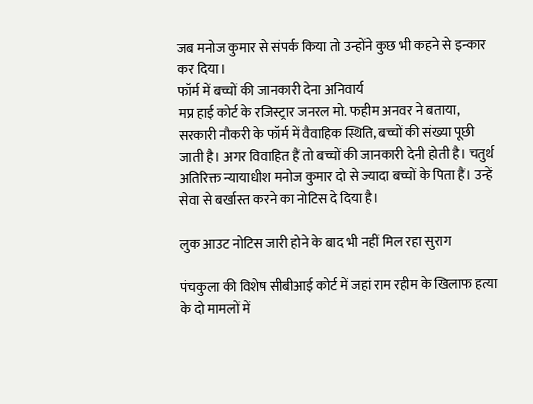जब मनोज कुमार से संपर्क किया तो उन्होंने कुछ भी कहने से इन्कार कर दिया।
फॉर्म में बच्चों की जानकारी देना अनिवार्य
मप्र हाई कोर्ट के रजिस्ट्रार जनरल मो. फहीम अनवर ने बताया, सरकारी नौकरी के फॉर्म में वैवाहिक स्थिति, बच्चों की संख्या पूछी जाती है। अगर विवाहित हैं तो बच्चों की जानकारी देनी होती है। चतुर्थ अतिरिक्त न्यायाधीश मनोज कुमार दो से ज्यादा बच्चों के पिता हैं। उन्हें सेवा से बर्खास्त करने का नोटिस दे दिया है।

लुक आउट नोटिस जारी होने के बाद भी नहीं मिल रहा सुराग

पंचकुला की विशेष सीबीआई कोर्ट में जहां राम रहीम के खिलाफ हत्या के दो मामलों में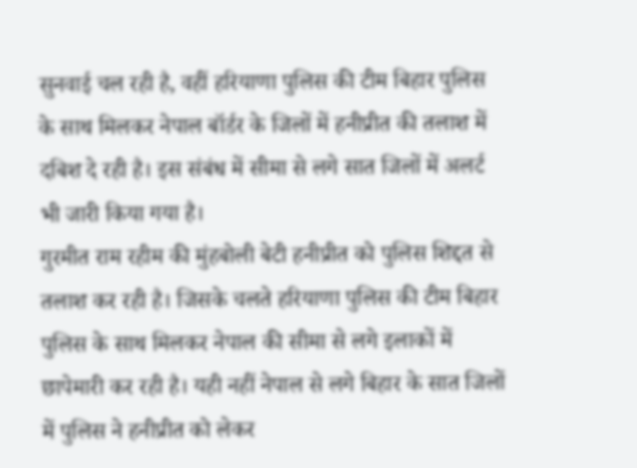सुनवाई चल रही है, वहीं हरियाणा पुलिस की टीम बिहार पुलिस के साथ मिलकर नेपाल बॉर्डर के जिलों में हनीप्रीत की तलाश में दबिश दे रही है। इस संबंध में सीमा से लगे सात जिलों में अलर्ट भी जारी किया गया है।
गुरमीत राम रहीम की मुंहबोली बेटी हनीप्रीत को पुलिस शिद्दत से तलाश कर रही है। जिसके चलते हरियाणा पुलिस की टीम बिहार पुलिस के साथ मिलकर नेपाल की सीमा से लगे इलाकों में छापेमारी कर रही है। यही नहीं नेपाल से लगे बिहार के सात जिलों में पुलिस ने हनीप्रीत को लेकर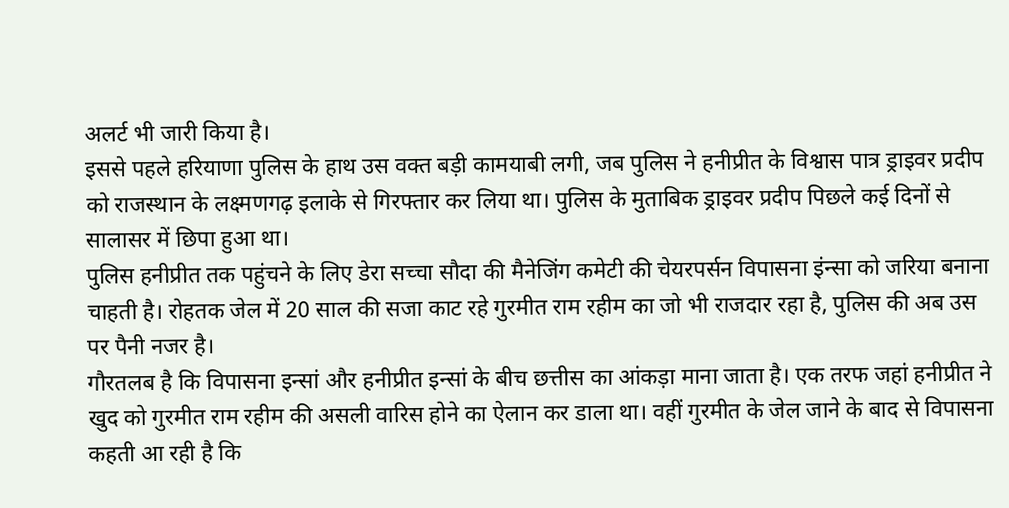अलर्ट भी जारी किया है।
इससे पहले हरियाणा पुलिस के हाथ उस वक्त बड़ी कामयाबी लगी, जब पुलिस ने हनीप्रीत के विश्वास पात्र ड्राइवर प्रदीप को राजस्थान के लक्ष्मणगढ़ इलाके से गिरफ्तार कर लिया था। पुलिस के मुताबिक ड्राइवर प्रदीप पिछले कई दिनों से सालासर में छिपा हुआ था।
पुलिस हनीप्रीत तक पहुंचने के लिए डेरा सच्चा सौदा की मैनेजिंग कमेटी की चेयरपर्सन विपासना इंन्सा को जरिया बनाना चाहती है। रोहतक जेल में 20 साल की सजा काट रहे गुरमीत राम रहीम का जो भी राजदार रहा है, पुलिस की अब उस पर पैनी नजर है।
गौरतलब है कि विपासना इन्सां और हनीप्रीत इन्सां के बीच छत्तीस का आंकड़ा माना जाता है। एक तरफ जहां हनीप्रीत ने खुद को गुरमीत राम रहीम की असली वारिस होने का ऐलान कर डाला था। वहीं गुरमीत के जेल जाने के बाद से विपासना कहती आ रही है कि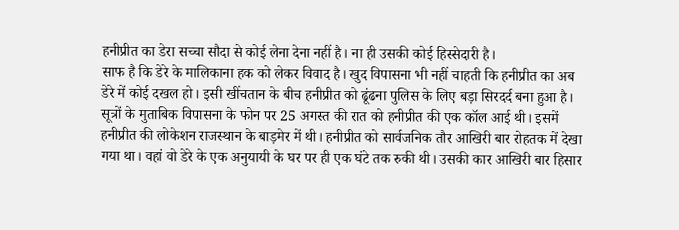हनीप्रीत का डेरा सच्चा सौदा से कोई लेना देना नहीं है। ना ही उसकी कोई हिस्सेदारी है।
साफ है कि डेरे के मालिकाना हक को लेकर विवाद है। खुद विपासना भी नहीं चाहती कि हनीप्रीत का अब डेरे में कोई दखल हो। इसी खींचतान के बीच हनीप्रीत को ढूंढना पुलिस के लिए बड़ा सिरदर्द बना हुआ है।
सूत्रों के मुताबिक विपासना के फोन पर 25 अगस्त की रात को हनीप्रीत की एक कॉल आई थी। इसमें हनीप्रीत की लोकेशन राजस्थान के बाड़मेर में थी। हनीप्रीत को सार्वजनिक तौर आखिरी बार रोहतक में देखा गया था। वहां वो डेरे के एक अनुयायी के घर पर ही एक घंटे तक रुकी थी। उसकी कार आखिरी बार हिसार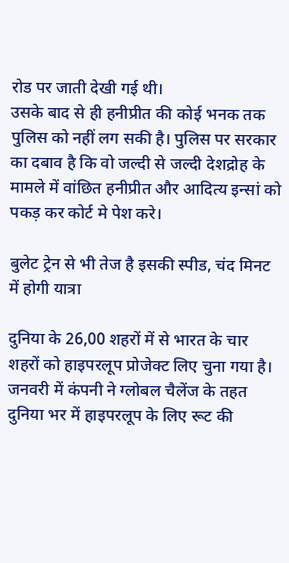रोड पर जाती देखी गई थी।
उसके बाद से ही हनीप्रीत की कोई भनक तक पुलिस को नहीं लग सकी है। पुलिस पर सरकार का दबाव है कि वो जल्दी से जल्दी देशद्रोह के मामले में वांछित हनीप्रीत और आदित्य इन्सां को पकड़ कर कोर्ट मे पेश करे।

बुलेट ट्रेन से भी तेज है इसकी स्पीड, चंद मिनट में होगी यात्रा

दुनिया के 26,00 शहरों में से भारत के चार शहरों को हाइपरलूप प्रोजेक्ट लिए चुना गया है। जनवरी में कंपनी ने ग्लोबल चैलेंज के तहत दुनिया भर में हाइपरलूप के लिए रूट की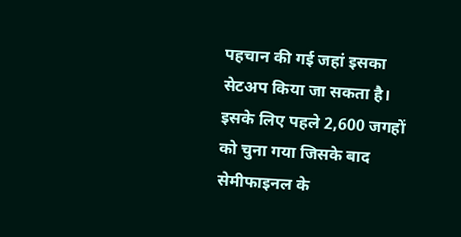पहचान की गई जहां इसका सेटअप किया जा सकता है। इसके लिए पहले 2,600 जगहों को चुना गया जिसके बाद सेमीफाइनल के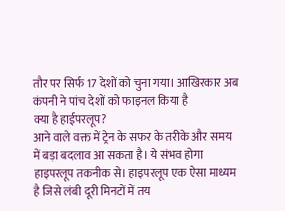तौर पर सिर्फ 17 देशों को चुना गया। आखिरकार अब कंपनी ने पांच देशों को फाइनल किया है
क्या है हाईपरलूप?
आने वाले वक्त में ट्रेन के सफर के तरीके और समय में बड़ा बदलाव आ सकता है। ये संभव होगा हाइपरलूप तकनीक से। हाइपरलूप एक ऐसा माध्यम है जिसे लंबी दूरी मिनटों में तय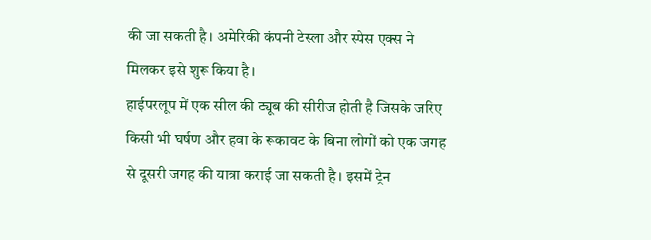की जा सकती है। अमेरिकी कंपनी टेस्ला और स्पेस एक्स ने मिलकर इसे शुरू किया है।
हाईपरलूप में एक सील की ट्यूब की सीरीज होती है जिसके जरिए किसी भी घर्षण और हवा के रूकावट के बिना लोगों को एक जगह से दूसरी जगह की यात्रा कराई जा सकती है। इसमें ट्रेन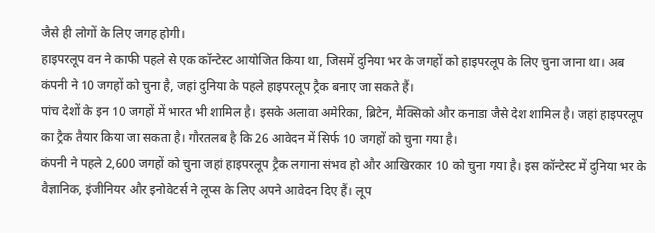जैसे ही लोगों के लिए जगह होगी।
हाइपरलूप वन ने काफी पहले से एक कॉन्टेस्ट आयोजित किया था, जिसमें दुनिया भर के जगहों को हाइपरलूप के लिए चुना जाना था। अब कंपनी ने 10 जगहों को चुना है, जहां दुनिया के पहले हाइपरलूप ट्रैक बनाए जा सकते हैं।
पांच देशों के इन 10 जगहों में भारत भी शामिल है। इसके अलावा अमेरिका, ब्रिटेन, मैक्सिको और कनाडा जैसे देश शामिल है। जहां हाइपरलूप का ट्रैक तैयार किया जा सकता है। गौरतलब है कि 26 आवेदन में सिर्फ 10 जगहों को चुना गया है।
कंपनी ने पहले 2,600 जगहों को चुना जहां हाइपरलूप ट्रैक लगाना संभव हो और आखिरकार 10 को चुना गया है। इस कॉन्टेस्ट में दुनिया भर के वैज्ञानिक, इंजीनियर और इनोवेटर्स ने लूप्स के लिए अपने आवेदन दिए हैं। लूप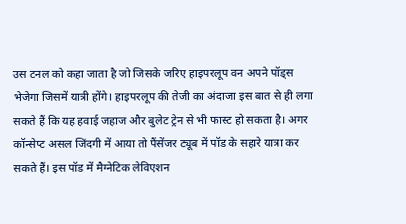उस टनल को कहा जाता है जो जिसके जरिए हाइपरलूप वन अपने पॉड्स भेजेगा जिसमें यात्री होंगे। हाइपरलूप की तेजी का अंदाजा इस बात से ही लगा सकते हैं कि यह हवाई जहाज और बुलेट ट्रेन से भी फास्ट हो सकता है। अगर कॉन्सेप्ट असल जिंदगी में आया तो पैंसेंजर ट्यूब में पॉड के सहारे यात्रा कर सकते हैं। इस पॉड में मैग्नेटिक लेविएशन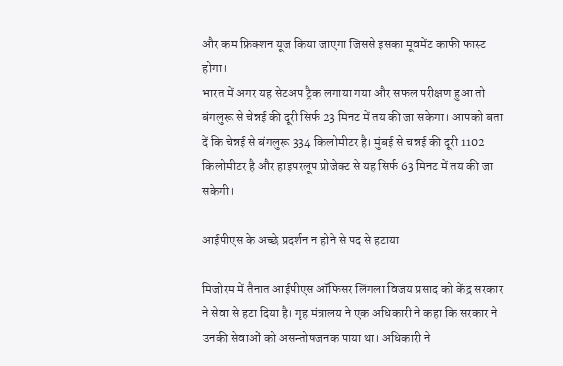और कम फ्रिक्शन यूज किया जाएगा जिससे इसका मूवमेंट काफी फास्ट होगा।
भारत में अगर यह सेटअप ट्रैक लगाया गया और सफल परीक्षण हुआ तो बंगलुरू से चेन्नई की दूरी सिर्फ 23 मिनट में तय की जा सकेगा। आपको बता दें कि चेन्नई से बंगलुरू 334 किलोमीटर है। मुंबई से चन्नई की दूरी 1102 किलोमीटर है और हाइपरलूप प्रोजेक्ट से यह सिर्फ 63 मिनट में तय की जा सकेगी।

आईपीएस के अच्छे प्रदर्शन न होने से पद से हटाया

मिजोरम में तैनात आईपीएस ऑफिसर लिंगला विजय प्रसाद को केंद्र सरकार ने सेवा से हटा दिया है। गृह मंत्रालय ने एक अधिकारी ने कहा कि सरकार ने उनकी सेवाओं को असन्तोषजनक पाया था। अधिकारी ने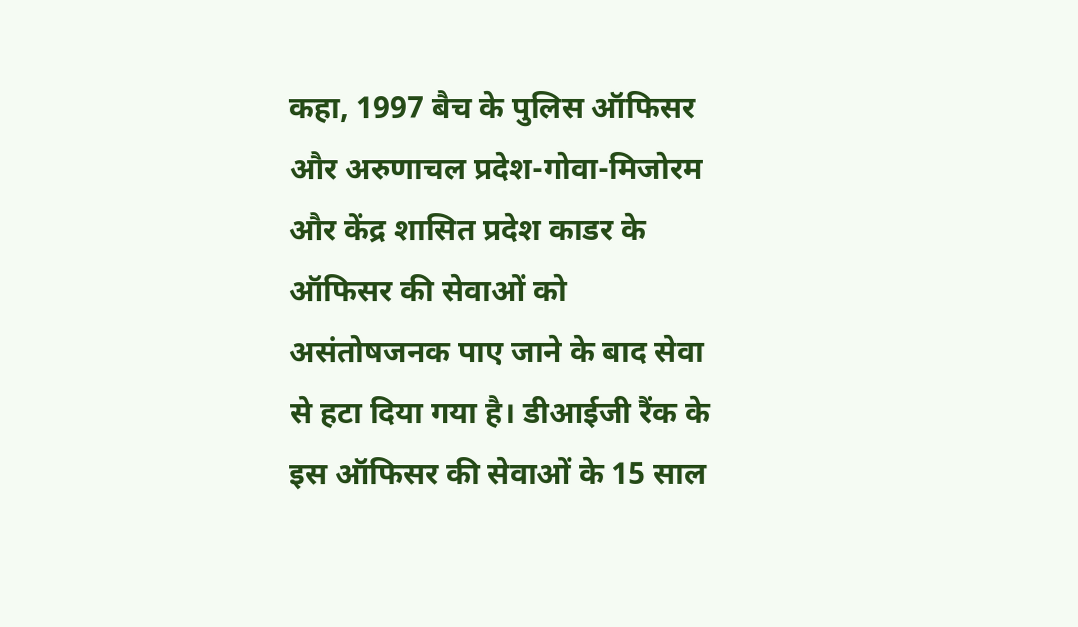कहा, 1997 बैच के पुलिस ऑफिसर और अरुणाचल प्रदेश-गोवा-मिजोरम और केंद्र शासित प्रदेश काडर के ऑफिसर की सेवाओं को असंतोषजनक पाए जाने के बाद सेवा से हटा दिया गया है। डीआईजी रैंक के इस ऑफिसर की सेवाओं के 15 साल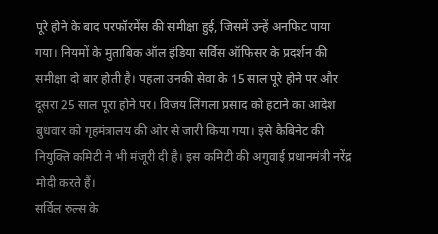पूरे होने के बाद परफॉरमेंस की समीक्षा हुई, जिसमें उन्हें अनफिट पाया गया। नियमों के मुताबिक ऑल इंडिया सर्विस ऑफिसर के प्रदर्शन की समीक्षा दो बार होती है। पहला उनकी सेवा के 15 साल पूरे होने पर और दूसरा 25 साल पूरा होने पर। विजय लिंगला प्रसाद को हटाने का आदेश बुधवार को गृहमंत्रालय की ओर से जारी किया गया। इसे कैबिनेट की नियुक्ति कमिटी ने भी मंजूरी दी है। इस कमिटी की अगुवाई प्रधानमंत्री नरेंद्र मोदी करते हैं।
सर्विल रुल्स के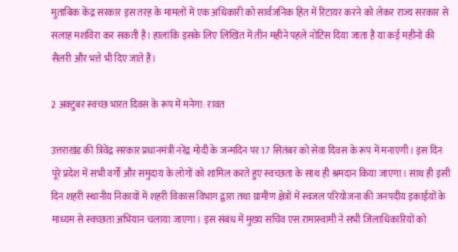मुताबिक केंद्र सरकार इस तरह के मामलों में एक अधिकारी को सार्वजनिक हित में रिटायर करने को लेकर राज्य सरकार से सलाह मशविरा कर सकती है। हालांकि इसके लिए लिखित में तीन महीने पहले नोटिस दिया जाता है या कई महीनों की सैलरी और भत्ते भी दिए जाते हैं।

2 अक्टुबर स्वच्छ भारत दिवस के रूप में मनेगा: रावत

उत्तराखंड की त्रिवेंद्र सरकार प्रधानमंत्री नरेंद्र मोदी के जन्मदिन पर 17 सितंबर को सेवा दिवस के रूप में मनाएगी। इस दिन पूरे प्रदेश में सभी वर्गों और समुदाय के लोगों को शामिल करते हुए स्वच्छता के साथ ही श्रमदान किया जाएगा। साथ ही इसी दिन शहरी स्थानीय निकायों में शहरी विकास विभाग द्वारा तथा ग्रामीण क्षेत्रों में स्वजल परियोजना की जनपदीय इकाईयों के माध्यम से स्वच्छता अभियान चलाया जाएगा। इस संबंध में मुख्य सचिव एस.रामास्वामी ने सभी जिलाधिकारियों को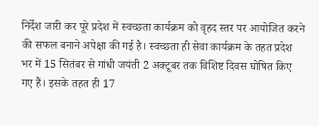निर्देश जारी कर पूरे प्रदेश में स्वच्छता कार्यक्रम को वृहद स्तर पर आयोजित करने की सफल बनाने अपेक्षा की गई है। स्वच्छता ही सेवा कार्यक्रम के तहत प्रदेश भर में 15 सितंबर से गांधी जयंती 2 अक्टूबर तक विशिष्ट दिवस घोषित किए गए हैं। इसके तहत ही 17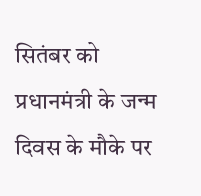सितंबर को प्रधानमंत्री के जन्म दिवस के मौके पर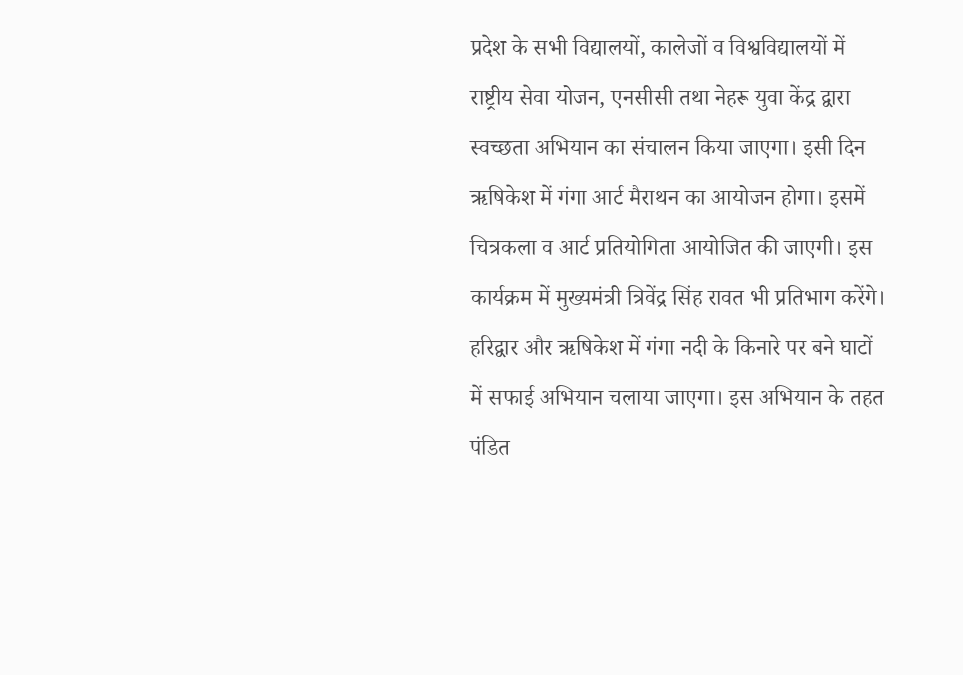प्रदेश के सभी विद्यालयों, कालेजों व विश्वविद्यालयों में राष्ट्रीय सेवा योजन, एनसीसी तथा नेहरू युवा केंद्र द्वारा स्वच्छता अभियान का संचालन किया जाएगा। इसी दिन ऋषिकेश में गंगा आर्ट मैराथन का आयोजन होगा। इसमें चित्रकला व आर्ट प्रतियोगिता आयोजित की जाएगी। इस कार्यक्रम में मुख्यमंत्री त्रिवेंद्र सिंह रावत भी प्रतिभाग करेंगे। हरिद्वार और ऋषिकेश में गंगा नदी के किनारे पर बने घाटों में सफाई अभियान चलाया जाएगा। इस अभियान के तहत पंडित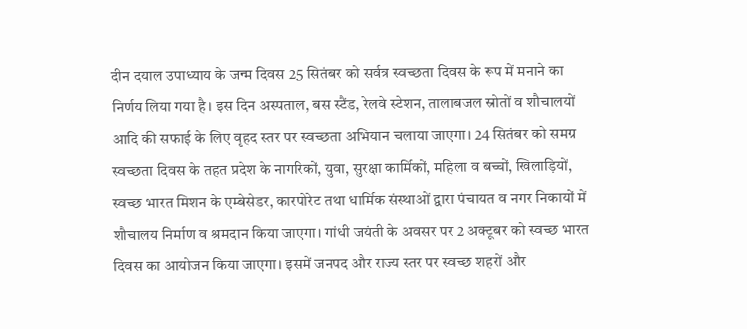दीन दयाल उपाध्याय के जन्म दिवस 25 सितंबर को सर्वत्र स्वच्छता दिवस के रूप में मनाने का निर्णय लिया गया है। इस दिन अस्पताल, बस स्टैंड, रेलवे स्टेशन, तालाबजल स्रोतों व शौचालयों आदि की सफाई के लिए वृहद स्तर पर स्वच्छता अभियान चलाया जाएगा। 24 सितंबर को समग्र स्वच्छता दिवस के तहत प्रदेश के नागरिकों, युवा, सुरक्षा कार्मिकों, महिला व बच्चों, खिलाड़ियों, स्वच्छ भारत मिशन के एम्बेसेडर, कारपोरेट तथा धार्मिक संस्थाओं द्वारा पंचायत व नगर निकायों में शौचालय निर्माण व श्रमदान किया जाएगा। गांधी जयंती के अवसर पर 2 अक्टूबर को स्वच्छ भारत दिवस का आयोजन किया जाएगा। इसमें जनपद और राज्य स्तर पर स्वच्छ शहरों और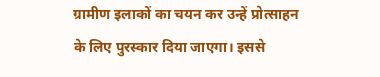ग्रामीण इलाकों का चयन कर उन्हें प्रोत्साहन के लिए पुरस्कार दिया जाएगा। इससे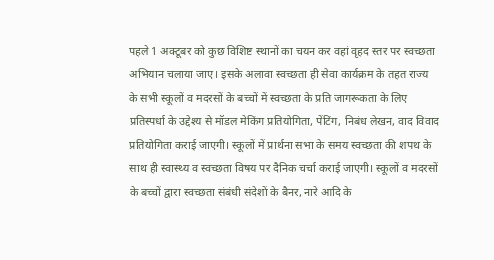पहले 1 अक्टूबर को कुछ विशिष्ट स्थानों का चयन कर वहां वृहद स्तर पर स्वच्छता अभियान चलाया जाए। इसके अलावा स्वच्छता ही सेवा कार्यक्रम के तहत राज्य के सभी स्कूलों व मदरसों के बच्चों में स्वच्छता के प्रति जागरूकता के लिए प्रतिस्पर्धा के उद्देश्य से मॉडल मेकिंग प्रतियोगिता, पेंटिंग, निबंध लेखन, वाद विवाद प्रतियोगिता कराई जाएगी। स्कूलों में प्रार्थना सभा के समय स्वच्छता की शपथ के साथ ही स्वास्थ्य व स्वच्छता विषय पर दैनिक चर्चा कराई जाएगी। स्कूलों व मदरसों के बच्चों द्वारा स्वच्छता संबंधी संदेशों के बैनर, नारे आदि के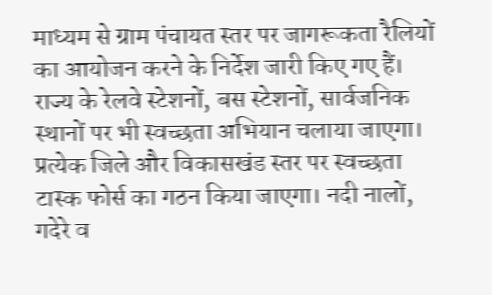माध्यम से ग्राम पंचायत स्तर पर जागरूकता रैलियों का आयोजन करने के निर्देश जारी किए गए हैं। राज्य के रेलवे स्टेशनों, बस स्टेशनों, सार्वजनिक स्थानों पर भी स्वच्छता अभियान चलाया जाएगा। प्रत्येक जिले और विकासखंड स्तर पर स्वच्छता टास्क फोर्स का गठन किया जाएगा। नदी नालों, गदेरे व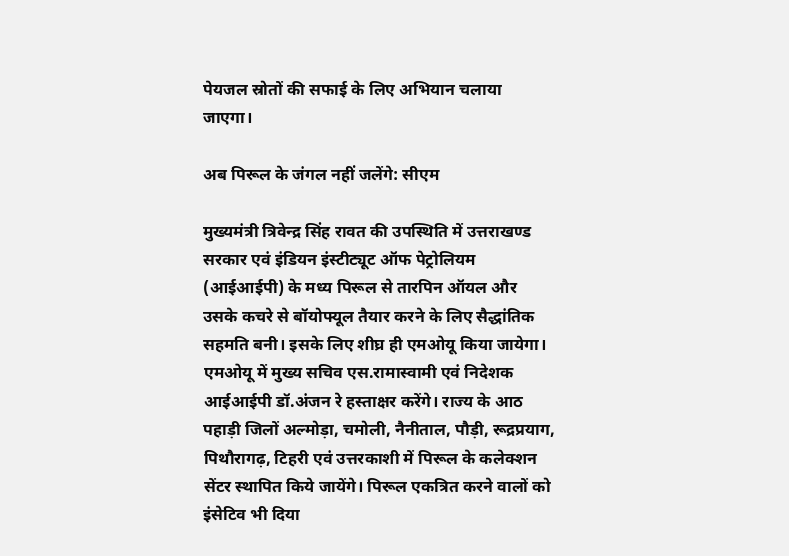पेयजल स्रोतों की सफाई के लिए अभियान चलाया जाएगा।

अब पिरूल के जंगल नहीं जलेंगे: सीएम

मुख्यमंत्री त्रिवेन्द्र सिंह रावत की उपस्थिति में उत्तराखण्ड सरकार एवं इंडियन इंस्टीट्यूट ऑफ पेट्रोलियम (आईआईपी) के मध्य पिरूल से तारपिन ऑयल और उसके कचरे से बॉयोफ्यूल तैयार करने के लिए सैद्धांतिक सहमति बनी। इसके लिए शीघ्र ही एमओयू किया जायेगा। एमओयू में मुख्य सचिव एस.रामास्वामी एवं निदेशक आईआईपी डॉ.अंजन रे हस्ताक्षर करेंगे। राज्य के आठ पहाड़ी जिलों अल्मोड़ा, चमोली, नैनीताल, पौड़ी, रूद्रप्रयाग, पिथौरागढ़, टिहरी एवं उत्तरकाशी में पिरूल के कलेक्शन सेंटर स्थापित किये जायेंगे। पिरूल एकत्रित करने वालों को इंसेटिव भी दिया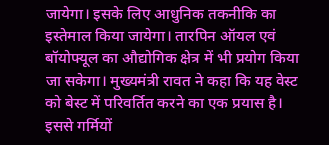जायेगा। इसके लिए आधुनिक तकनीकि का इस्तेमाल किया जायेगा। तारपिन ऑयल एवं बॉयोफ्यूल का औद्योगिक क्षेत्र में भी प्रयोग किया जा सकेगा। मुख्यमंत्री रावत ने कहा कि यह वेस्ट को बेस्ट में परिवर्तित करने का एक प्रयास है। इससे गर्मियों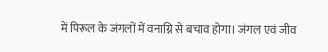में पिरूल के जंगलों में वनाग्नि से बचाव होगा। जंगल एवं जीव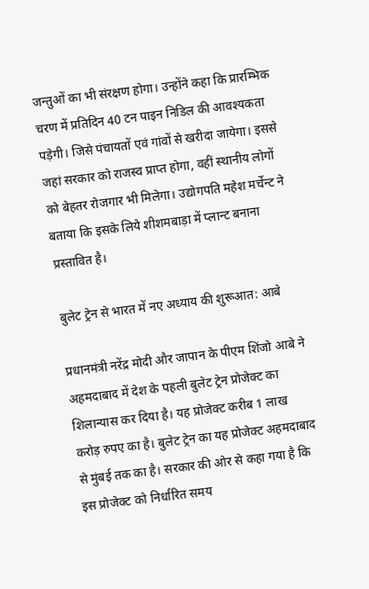जन्तुओं का भी संरक्षण होगा। उन्होंने कहा कि प्रारम्भिक चरण में प्रतिदिन 40 टन पाइन निडिल की आवश्यकता पड़ेगी। जिसे पंचायतों एवं गांवों से खरीदा जायेगा। इससे जहां सरकार को राजस्व प्राप्त होगा, वहीं स्थानीय लोगों को बेहतर रोजगार भी मिलेगा। उद्योगपति महेश मर्चेन्ट ने बताया कि इसके लिये शीशमबाड़ा में प्लान्ट बनाना प्रस्तावित है।

बुलेट ट्रेन से भारत में नए अध्याय की शुरूआत: आबे

प्रधानमंत्री नरेंद्र मोदी और जापान के पीएम शिंजो आबे ने अहमदाबाद में देश के पहली बुलेट ट्रेन प्रोजेक्ट का शिलान्यास कर दिया है। यह प्रोजेक्ट करीब 1 लाख करोड़ रुपए का है। बुलेट ट्रेन का यह प्रोजेक्ट अहमदाबाद से मुंबई तक का है। सरकार की ओर से कहा गया है कि इस प्रोजेक्ट को निर्धारित समय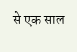से एक साल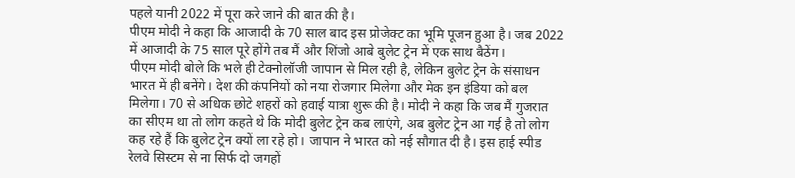पहले यानी 2022 में पूरा करे जाने की बात की है।
पीएम मोदी ने कहा कि आजादी के 70 साल बाद इस प्रोजेक्ट का भूमि पूजन हुआ है। जब 2022 में आजादी के 75 साल पूरे होंगे तब मैं और शिंजो आबे बुलेट ट्रेन में एक साथ बैठेंग।
पीएम मोदी बोले कि भले ही टेक्नोलॉजी जापान से मिल रही है, लेकिन बुलेट ट्रेन के संसाधन भारत में ही बनेंगे। देश की कंपनियों को नया रोजगार मिलेगा और मेक इन इंडिया को बल मिलेगा। 70 से अधिक छोटे शहरों को हवाई यात्रा शुरू की है। मोदी ने कहा कि जब मैं गुजरात का सीएम था तो लोग कहते थे कि मोदी बुलेट ट्रेन कब लाएंगे, अब बुलेट ट्रेन आ गई है तो लोग कह रहे हैं कि बुलेट ट्रेन क्यों ला रहे हो। जापान ने भारत को नई सौगात दी है। इस हाई स्पीड रेलवे सिस्टम से ना सिर्फ दो जगहों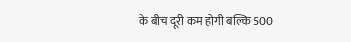के बीच दूरी कम होगी बल्कि 500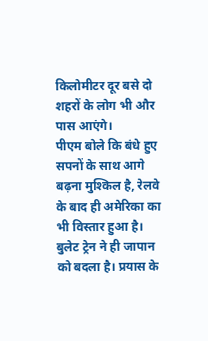किलोमीटर दूर बसे दो शहरों के लोग भी और पास आएंगे।
पीएम बोले कि बंधे हुए सपनों के साथ आगे बढ़ना मुश्किल है, रेलवे के बाद ही अमेरिका का भी विस्तार हुआ है। बुलेट ट्रेन ने ही जापान को बदला है। प्रयास के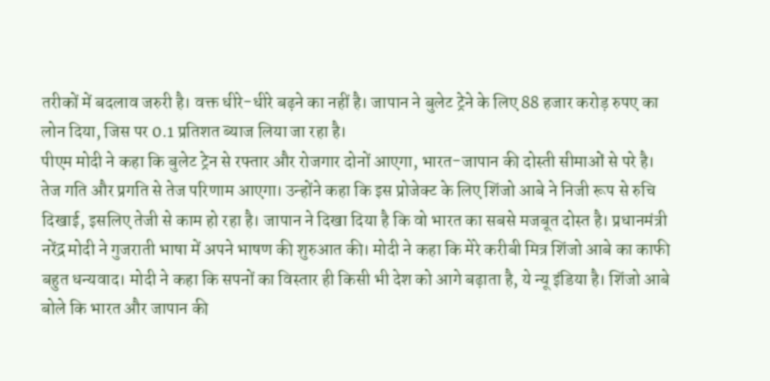तरीकों में बदलाव जरुरी है। वक्त धीरे-धीरे बढ़ने का नहीं है। जापान ने बुलेट ट्रेने के लिए 88 हजार करोड़ रुपए का लोन दिया, जिस पर 0.1 प्रतिशत ब्याज लिया जा रहा है।
पीएम मोदी ने कहा कि बुलेट ट्रेन से रफ्तार और रोजगार दोनों आएगा, भारत-जापान की दोस्ती सीमाओं से परे है। तेज गति और प्रगति से तेज परिणाम आएगा। उन्होंने कहा कि इस प्रोजेक्ट के लिए शिंजो आबे ने निजी रूप से रुचि दिखाई, इसलिए तेजी से काम हो रहा है। जापान ने दिखा दिया है कि वो भारत का सबसे मजबूत दोस्त है। प्रधानमंत्री नरेंद्र मोदी ने गुजराती भाषा में अपने भाषण की शुरुआत की। मोदी ने कहा कि मेरे करीबी मित्र शिंजो आबे का काफी बहुत धन्यवाद। मोदी ने कहा कि सपनों का विस्तार ही किसी भी देश को आगे बढ़ाता है, ये न्यू इंडिया है। शिंजो आबे बोले कि भारत और जापान की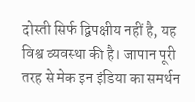दोस्ती सिर्फ द्विपक्षीय नहीं है, यह विश्व व्यवस्था की है। जापान पूरी तरह से मेक इन इंडिया का समर्थन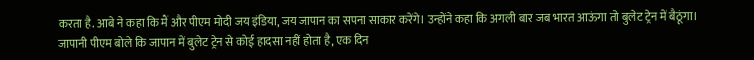करता है. आबे ने कहा कि मैं और पीएम मोदी जय इंडिया, जय जापान का सपना साकार करेंगे। उन्होंने कहा कि अगली बार जब भारत आऊंगा तो बुलेट ट्रेन में बैठूंगा।
जापानी पीएम बोले कि जापान में बुलेट ट्रेन से कोई हादसा नहीं होता है, एक दिन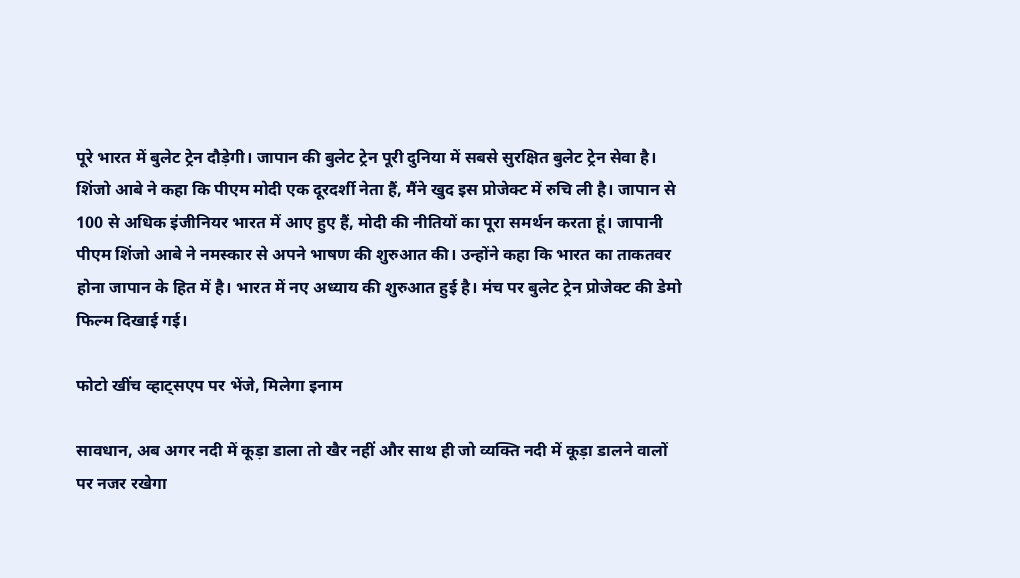पूरे भारत में बुलेट ट्रेन दौड़ेगी। जापान की बुलेट ट्रेन पूरी दुनिया में सबसे सुरक्षित बुलेट ट्रेन सेवा है।
शिंजो आबे ने कहा कि पीएम मोदी एक दूरदर्शी नेता हैं, मैंने खुद इस प्रोजेक्ट में रुचि ली है। जापान से 100 से अधिक इंजीनियर भारत में आए हुए हैं, मोदी की नीतियों का पूरा समर्थन करता हूं। जापानी पीएम शिंजो आबे ने नमस्कार से अपने भाषण की शुरुआत की। उन्होंने कहा कि भारत का ताकतवर होना जापान के हित में है। भारत में नए अध्याय की शुरुआत हुई है। मंच पर बुलेट ट्रेन प्रोजेक्ट की डेमो फिल्म दिखाई गई।

फोटो खींच व्हाट्सएप पर भेंजे, मिलेगा इनाम

सावधान, अब अगर नदी में कूड़ा डाला तो खैर नहीं और साथ ही जो व्यक्ति नदी में कूड़ा डालने वालों पर नजर रखेगा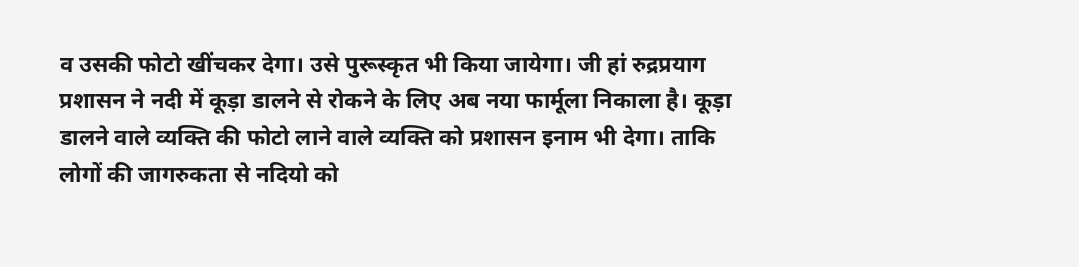व उसकी फोटो खींचकर देगा। उसे पुरूस्कृत भी किया जायेगा। जी हां रुद्रप्रयाग प्रशासन ने नदी में कूड़ा डालने से रोकने के लिए अब नया फार्मूला निकाला है। कूड़ा डालने वाले व्यक्ति की फोटो लाने वाले व्यक्ति को प्रशासन इनाम भी देगा। ताकि लोगों की जागरुकता से नदियो को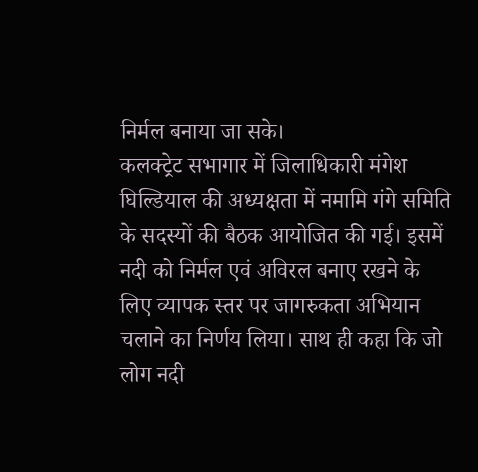निर्मल बनाया जा सके।
कलक्ट्रेट सभागार में जिलाधिकारी मंगेश घिल्डियाल की अध्यक्षता में नमामि गंगे समिति के सदस्यों की बैठक आयोजित की गई। इसमें नदी को निर्मल एवं अविरल बनाए रखने के लिए व्यापक स्तर पर जागरुकता अभियान चलाने का निर्णय लिया। साथ ही कहा कि जो लोग नदी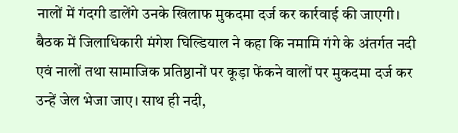नालों में गंदगी डालेंगे उनके खिलाफ मुकदमा दर्ज कर कार्रवाई की जाएगी।
बैठक में जिलाधिकारी मंगेश घिल्डियाल ने कहा कि नमामि गंगे के अंतर्गत नदी एवं नालों तथा सामाजिक प्रतिष्ठानों पर कूड़ा फेंकने वालों पर मुकदमा दर्ज कर उन्हें जेल भेजा जाए। साथ ही नदी,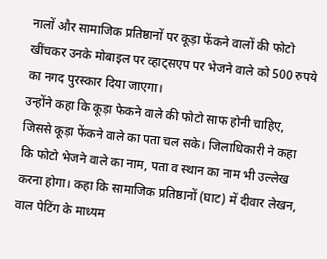नालों और सामाजिक प्रतिष्ठानों पर कूड़ा फेंकने वालों की फोटो खींचकर उनके मोबाइल पर व्हाट्सएप पर भेजने वाले को 500 रुपये का नगद पुरस्कार दिया जाएगा।
उन्होंने कहा कि कूड़ा फेकने वाले की फोटो साफ होनी चाहिए, जिससे कूड़ा फेंकने वाले का पता चल सके। जिलाधिकारी ने कहा कि फोटो भेजने वाले का नाम, पता व स्थान का नाम भी उल्लेख करना होगा। कहा कि सामाजिक प्रतिष्ठानों (घाट) में दीवार लेखन, वाल पेटिंग के माध्यम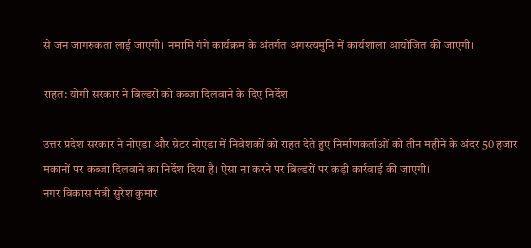से जन जागरुकता लाई जाएगी। नमामि गंगे कार्यक्रम के अंतर्गत अगस्त्यमुनि में कार्यशाला आयोजित की जाएगी।

राहत: योगी सरकार ने बिल्डरों को कब्जा दिलवाने के दिए निर्देश

उत्तर प्रदेश सरकार ने नोएडा और ग्रेटर नोएडा में निवेशकों को राहत देते हुए निर्माणकर्ताओं को तीन महीने के अंदर 50 हजार मकानों पर कब्जा दिलवाने का निर्देश दिया है। ऐसा ना करने पर बिल्डरों पर कड़ी कार्रवाई की जाएगी।
नगर विकास मंत्री सुरेश कुमार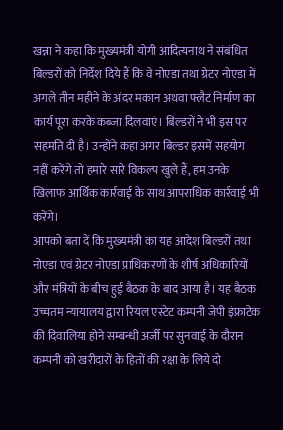खन्ना ने कहा कि मुख्यमंत्री योगी आदित्यनाथ ने संबंधित बिल्डरों को निर्देश दिये हैं कि वे नोएडा तथा ग्रेटर नोएडा में अगले तीन महीने के अंदर मकान अथवा फ्लैट निर्माण का कार्य पूरा करके कब्जा दिलवाएं। बिल्डरों ने भी इस पर सहमति दी है। उन्होंने कहा अगर बिल्डर इसमें सहयोग नहीं करेंगे तो हमारे सारे विकल्प खुले हैं, हम उनके खिलाफ आर्थिक कार्रवाई के साथ आपराधिक कार्रवाई भी करेंगे।
आपको बता दें कि मुख्यमंत्री का यह आदेश बिल्डरों तथा नोएडा एवं ग्रेटर नोएडा प्राधिकरणों के शीर्ष अधिकारियों और मंत्रियों के बीच हुई बैठक के बाद आया है। यह बैठक उच्चतम न्यायालय द्वारा रियल एस्टेट कम्पनी जेपी इंफ्राटेक की दिवालिया होने सम्बन्धी अर्जी पर सुनवाई के दौरान कम्पनी को खरीदारों के हितों की रक्षा के लिये दो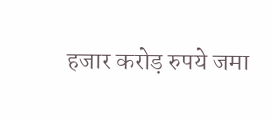हजार करोड़ रुपये जमा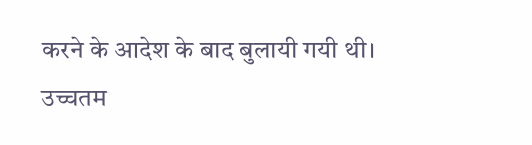करने के आदेश के बाद बुलायी गयी थी।
उच्चतम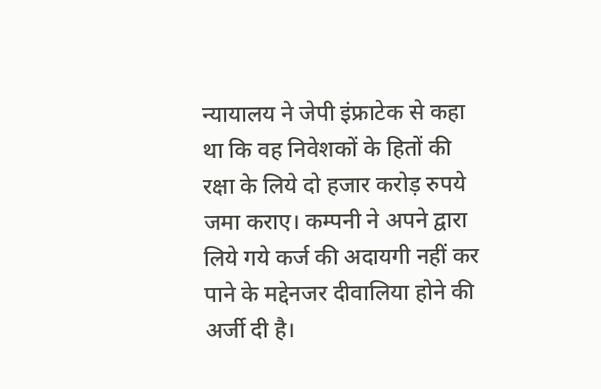न्यायालय ने जेपी इंफ्राटेक से कहा था कि वह निवेशकों के हितों की रक्षा के लिये दो हजार करोड़ रुपये जमा कराए। कम्पनी ने अपने द्वारा लिये गये कर्ज की अदायगी नहीं कर पाने के मद्देनजर दीवालिया होने की अर्जी दी है।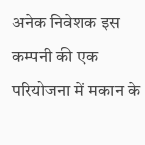अनेक निवेशक इस कम्पनी की एक परियोजना में मकान के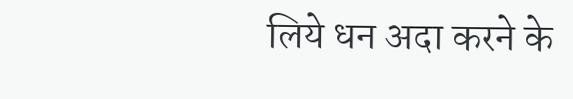लिये धन अदा करने के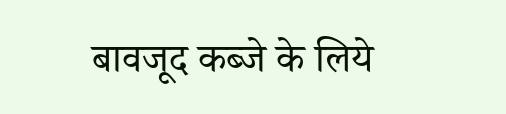बावजूद कब्जे के लिये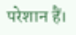परेशान हैं।